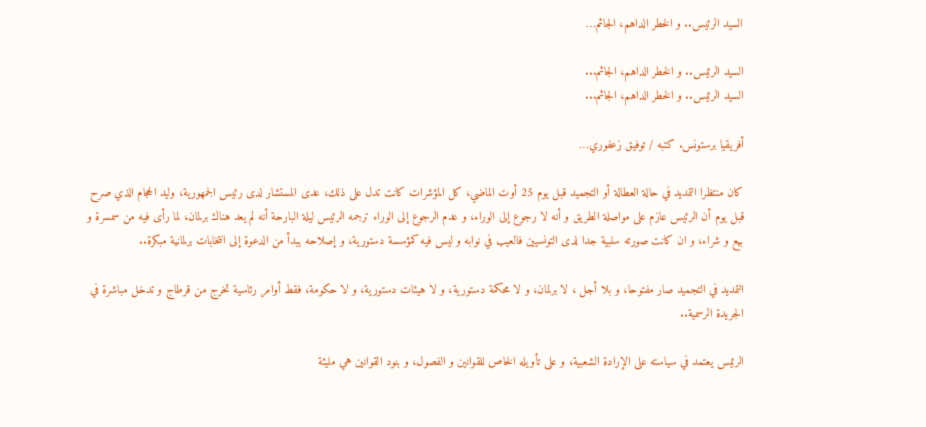السيد الرئيس.. و الخطر الداهم، الجاثم…

السيد الرئيس.. و الخطر الداهم، الجاثم...
السيد الرئيس.. و الخطر الداهم، الجاثم...

أفريقيا برستونس. كتبه / توفيق زعفوري…

كان منتظرا التمديد في حالة العطالة أو التجميد قبل يوم 25 أوت الماضي، كل المؤشرات كانت تدل على ذلك، عدى المستشار لدى رئيس الجمهورية، وليد الحجام الذي صرح قبل يوم أن الرئيس عازم على مواصلة الطريق و أنه لا رجوع إلى الوراء، و عدم الرجوع إلى الوراء ترجمه الرئيس ليلة البارحة أنه لم يعد هناك برلمان، لما رأى فيه من سمسرة و بيع و شراء، و ان كانت صورته سلبية جدا لدى التونسيين فالعيب في نوابه و ليس فيه كمؤسسة دستورية، و إصلاحه يبدأ من الدعوة إلى انتخابات برلمانية مبكرة..

التمديد في التجميد صار مفتوحا، و بلا أجل ، لا برلمان، و لا محكمة دستورية، و لا هيئات دستورية، و لا حكومة، فقط أوامر رئاسية تخرج من قرطاج و تدخل مباشرة في الجريدة الرسمية..

الرئيس يعتمد في سياسته على الإرادة الشعبية، و على تأويله الخاص للقوانين و الفصول، و بنود القوانين هي مليئة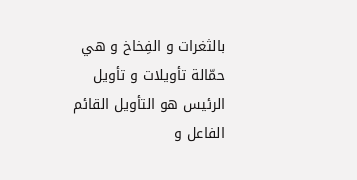بالثغرات و الفِخاخ و هي حمّالة تأويلات و تأويل الرئيس هو التأويل القائم الفاعل و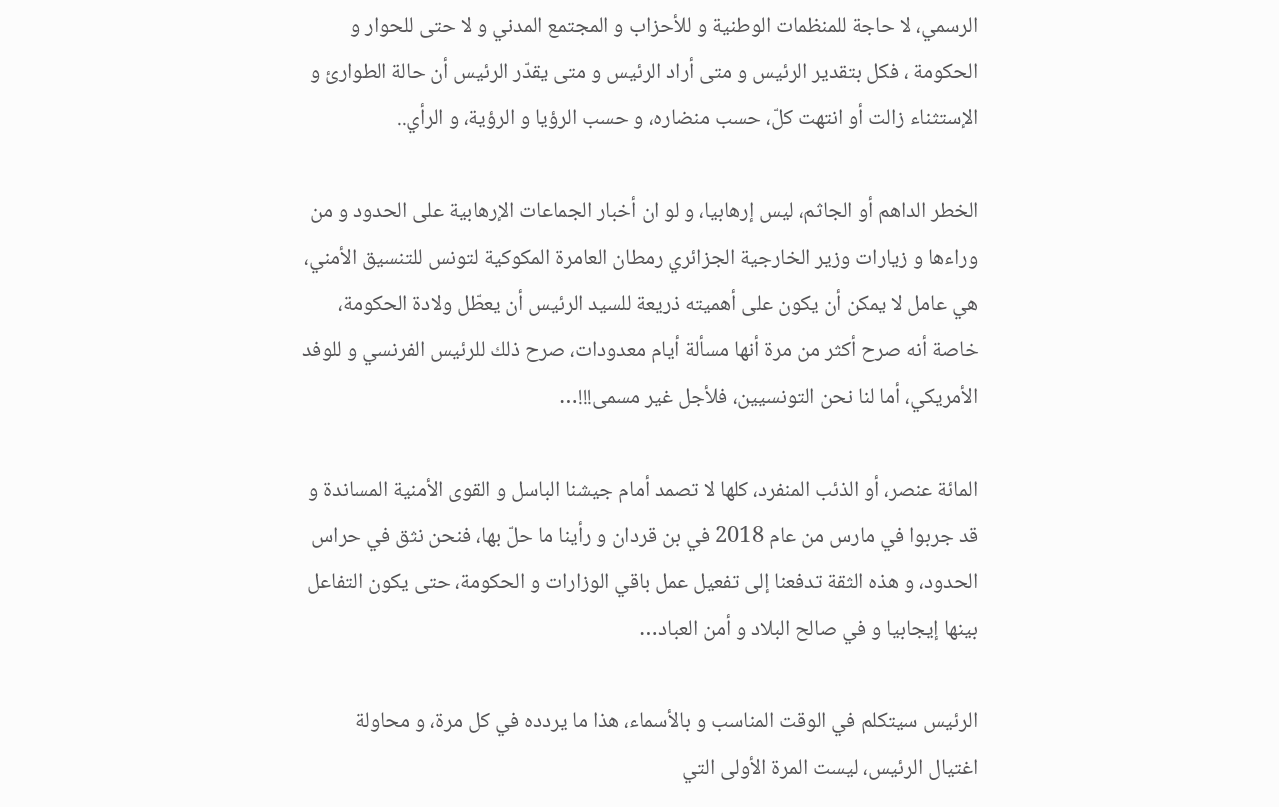الرسمي، لا حاجة للمنظمات الوطنية و للأحزاب و المجتمع المدني و لا حتى للحوار و الحكومة ، فكل بتقدير الرئيس و متى أراد الرئيس و متى يقدّر الرئيس أن حالة الطوارئ و الإستثناء زالت أو انتهت كلّ، حسب منضاره، و حسب الرؤيا و الرؤية، و الرأي..

الخطر الداهم أو الجاثم، ليس إرهابيا، و لو ان أخبار الجماعات الإرهابية على الحدود و من وراءها و زيارات وزير الخارجية الجزائري رمطان العامرة المكوكية لتونس للتنسيق الأمني، هي عامل لا يمكن أن يكون على أهميته ذريعة للسيد الرئيس أن يعطّل ولادة الحكومة، خاصة أنه صرح أكثر من مرة أنها مسألة أيام معدودات، صرح ذلك للرئيس الفرنسي و للوفد الأمريكي، أما لنا نحن التونسيين، فلأجل غير مسمى!!!…

المائة عنصر، أو الذئب المنفرد، كلها لا تصمد أمام جيشنا الباسل و القوى الأمنية المساندة و قد جربوا في مارس من عام 2018 في بن قردان و رأينا ما حلّ بها، فنحن نثق في حراس الحدود، و هذه الثقة تدفعنا إلى تفعيل عمل باقي الوزارات و الحكومة، حتى يكون التفاعل بينها إيجابيا و في صالح البلاد و أمن العباد…

الرئيس سيتكلم في الوقت المناسب و بالأسماء، هذا ما يردده في كل مرة، و محاولة اغتيال الرئيس، ليست المرة الأولى التي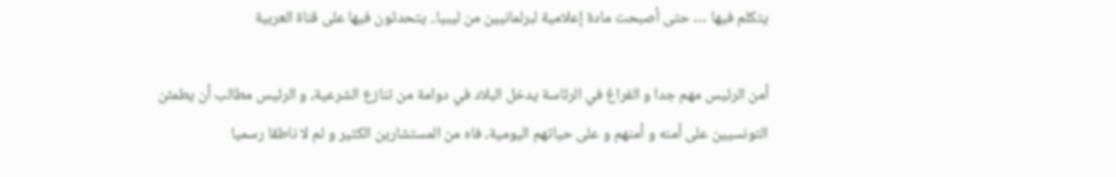يتكلم فيها … حتى أصبحت مادة إعلامية لبرلمانيين من ليبيا.. يتحدثون فيها على قناة العربية

أمن الرئيس مهم جدا و الفراغ في الرئاسة يدخل البلاد في دوامة من تنازع الشرعية، و الرئيس مطالب أن يطمئن التونسيين على أمنه و أمنهم و على حياتهم اليومية، فاه من المستشارين الكثير و لم لا ناطقا رسميا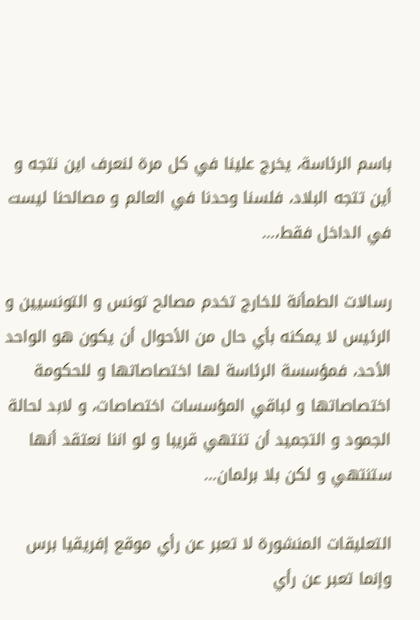باسم الرئاسة، يخرج علينا في كل مرة لنعرف اين نتجه و أين تتجه البلاد، فلسنا وحدنا في العالم و مصالحنا ليست في الداخل فقط،…

رسالات الطمأنة للخارج تخدم مصالح تونس و التونسيين و الرئيس لا يمكنه بأي حال من الأحوال أن يكون هو الواحد الأحد، فمؤسسة الرئاسة لها اختصاصاتها و للحكومة اختصاصاتها و لباقي المؤسسات اختصاصات، و لابد لحالة الجمود و التجميد أن تنتهي قريبا و لو اننا نعتقد أنها ستنتهي و لكن بلا برلمان…

التعليقات المنشورة لا تعبر عن رأي موقع إفريقيا برس وإنما تعبر عن رأي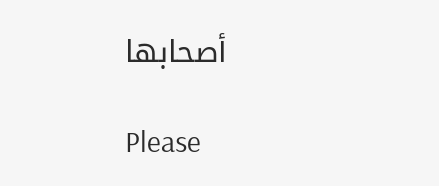أصحابها

Please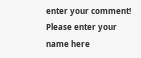enter your comment!
Please enter your name here